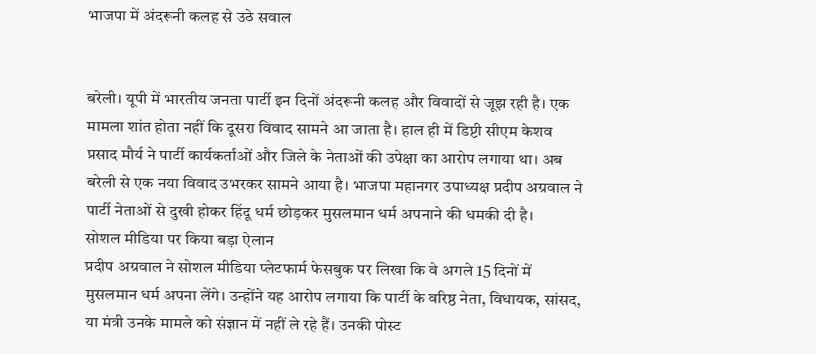भाजपा में अंदरूनी कलह से उठे सवाल


बरेली। यूपी में भारतीय जनता पार्टी इन दिनों अंदरूनी कलह और विवादों से जूझ रही है। एक मामला शांत होता नहीं कि दूसरा विवाद सामने आ जाता है। हाल ही में डिप्टी सीएम केशव प्रसाद मौर्य ने पार्टी कार्यकर्ताओं और जिले के नेताओं की उपेक्षा का आरोप लगाया था। अब बरेली से एक नया विवाद उभरकर सामने आया है। भाजपा महानगर उपाध्यक्ष प्रदीप अग्रवाल ने पार्टी नेताओं से दुखी होकर हिंदू धर्म छोड़कर मुसलमान धर्म अपनाने की धमकी दी है।
सोशल मीडिया पर किया बड़ा ऐलान
प्रदीप अग्रवाल ने सोशल मीडिया प्लेटफार्म फेसबुक पर लिखा कि वे अगले 15 दिनों में मुसलमान धर्म अपना लेंगे। उन्होंने यह आरोप लगाया कि पार्टी के वरिष्ठ नेता, विधायक, सांसद, या मंत्री उनके मामले को संज्ञान में नहीं ले रहे हैं। उनकी पोस्ट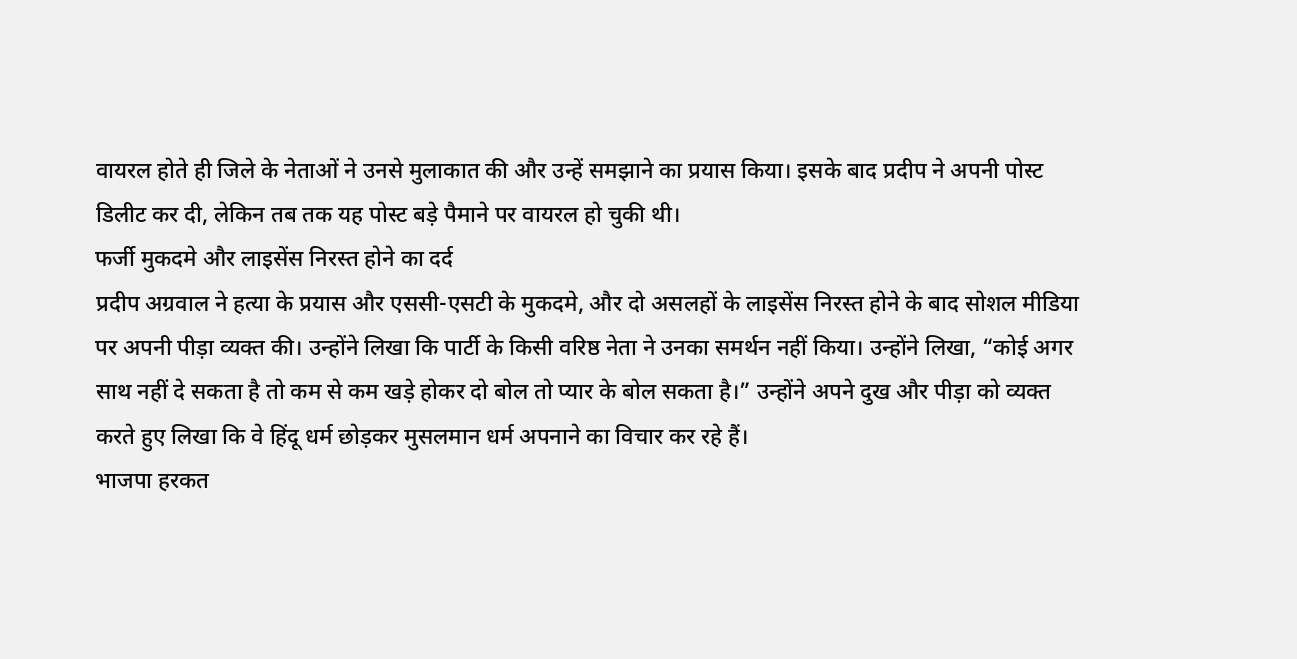वायरल होते ही जिले के नेताओं ने उनसे मुलाकात की और उन्हें समझाने का प्रयास किया। इसके बाद प्रदीप ने अपनी पोस्ट डिलीट कर दी, लेकिन तब तक यह पोस्ट बड़े पैमाने पर वायरल हो चुकी थी।
फर्जी मुकदमे और लाइसेंस निरस्त होने का दर्द
प्रदीप अग्रवाल ने हत्या के प्रयास और एससी-एसटी के मुकदमे, और दो असलहों के लाइसेंस निरस्त होने के बाद सोशल मीडिया पर अपनी पीड़ा व्यक्त की। उन्होंने लिखा कि पार्टी के किसी वरिष्ठ नेता ने उनका समर्थन नहीं किया। उन्होंने लिखा, “कोई अगर साथ नहीं दे सकता है तो कम से कम खड़े होकर दो बोल तो प्यार के बोल सकता है।” उन्होंने अपने दुख और पीड़ा को व्यक्त करते हुए लिखा कि वे हिंदू धर्म छोड़कर मुसलमान धर्म अपनाने का विचार कर रहे हैं।
भाजपा हरकत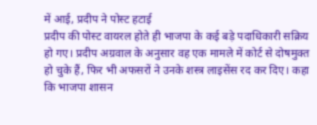में आई, प्रदीप ने पोस्ट हटाई
प्रदीप की पोस्ट वायरल होते ही भाजपा के कई बड़े पदाधिकारी सक्रिय हो गए। प्रदीप अग्रवाल के अनुसार वह एक मामले में कोर्ट से दोषमुक्त हो चुके हैं, फिर भी अफसरों ने उनके शस्त्र लाइसेंस रद कर दिए। कहा कि भाजपा शासन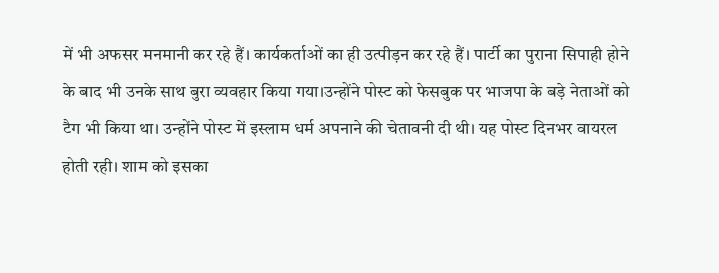में भी अफसर मनमानी कर रहे हैं। कार्यकर्ताओं का ही उत्पीड़न कर रहे हैं। पार्टी का पुराना सिपाही होने के बाद भी उनके साथ बुरा व्यवहार किया गया।उन्होंने पोस्ट को फेसबुक पर भाजपा के बड़े नेताओं को टैग भी किया था। उन्होंने पोस्ट में इस्लाम धर्म अपनाने की चेतावनी दी थी। यह पोस्ट दिनभर वायरल होती रही। शाम को इसका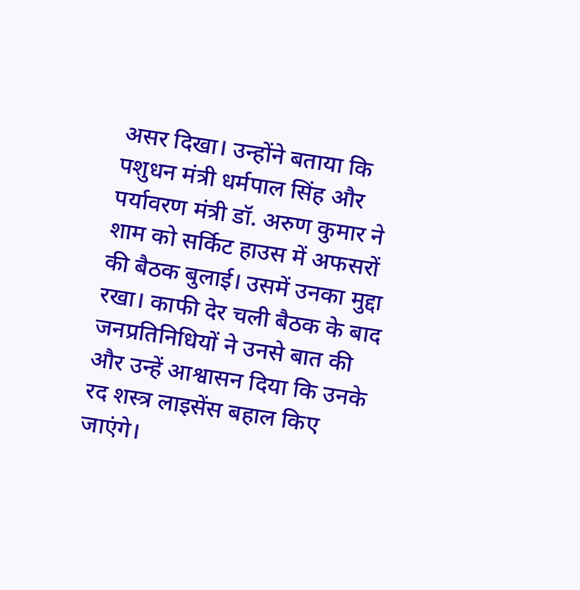असर दिखा। उन्होंने बताया कि पशुधन मंत्री धर्मपाल सिंह और पर्यावरण मंत्री डॉ. अरुण कुमार ने शाम को सर्किट हाउस में अफसरों की बैठक बुलाई। उसमें उनका मुद्दा रखा। काफी देर चली बैठक के बाद जनप्रतिनिधियों ने उनसे बात की और उन्हें आश्वासन दिया कि उनके रद शस्त्र लाइसेंस बहाल किए जाएंगे।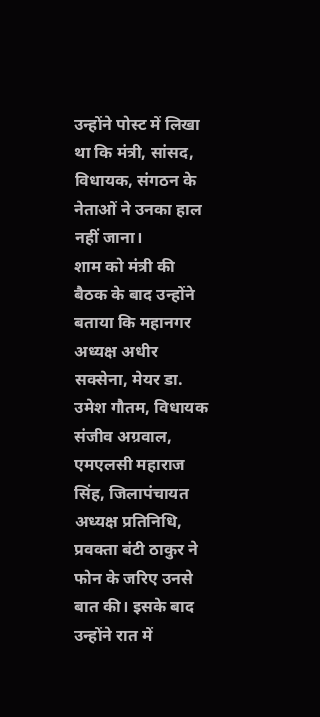उन्होंने पोस्ट में लिखा था कि मंत्री, सांसद, विधायक, संगठन के नेताओं ने उनका हाल नहीं जाना।
शाम को मंत्री की बैठक के बाद उन्होंने बताया कि महानगर अध्यक्ष अधीर सक्सेना, मेयर डा. उमेश गौतम, विधायक संजीव अग्रवाल, एमएलसी महाराज सिंह, जिलापंचायत अध्यक्ष प्रतिनिधि, प्रवक्ता बंटी ठाकुर ने फोन के जरिए उनसे बात की। इसके बाद उन्होंने रात में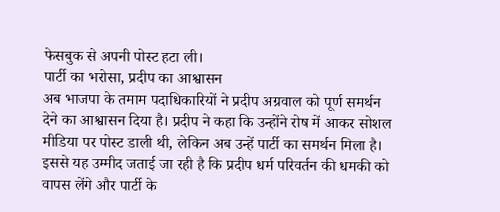फेसबुक से अपनी पोस्ट हटा ली।
पार्टी का भरोसा, प्रदीप का आश्वासन
अब भाजपा के तमाम पदाधिकारियों ने प्रदीप अग्रवाल को पूर्ण समर्थन देने का आश्वासन दिया है। प्रदीप ने कहा कि उन्होंने रोष में आकर सोशल मीडिया पर पोस्ट डाली थी, लेकिन अब उन्हें पार्टी का समर्थन मिला है। इससे यह उम्मीद जताई जा रही है कि प्रदीप धर्म परिवर्तन की धमकी को वापस लेंगे और पार्टी के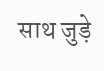साथ जुड़े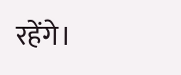रहेंगे।